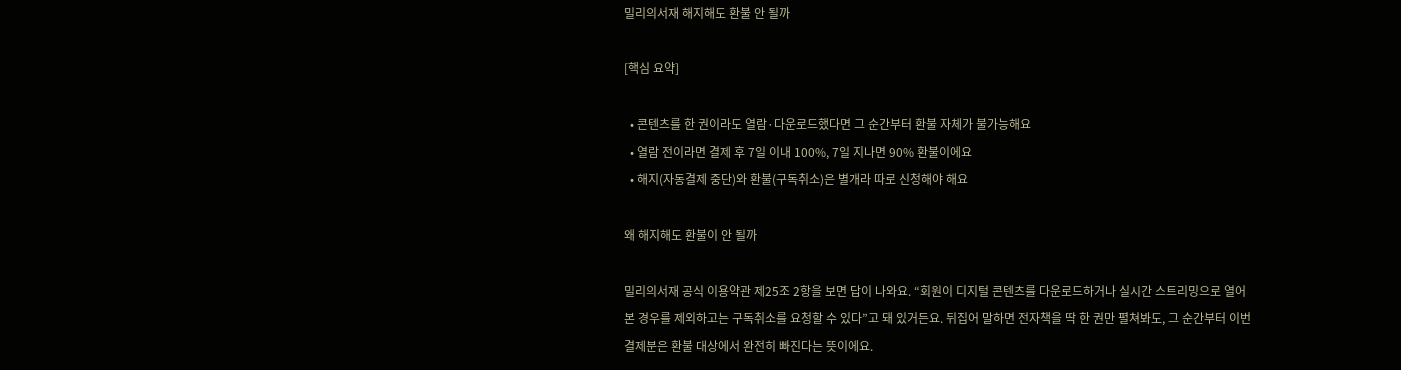밀리의서재 해지해도 환불 안 될까

[핵심 요약]

  • 콘텐츠를 한 권이라도 열람·다운로드했다면 그 순간부터 환불 자체가 불가능해요
  • 열람 전이라면 결제 후 7일 이내 100%, 7일 지나면 90% 환불이에요
  • 해지(자동결제 중단)와 환불(구독취소)은 별개라 따로 신청해야 해요

왜 해지해도 환불이 안 될까

밀리의서재 공식 이용약관 제25조 2항을 보면 답이 나와요. “회원이 디지털 콘텐츠를 다운로드하거나 실시간 스트리밍으로 열어본 경우를 제외하고는 구독취소를 요청할 수 있다”고 돼 있거든요. 뒤집어 말하면 전자책을 딱 한 권만 펼쳐봐도, 그 순간부터 이번 결제분은 환불 대상에서 완전히 빠진다는 뜻이에요.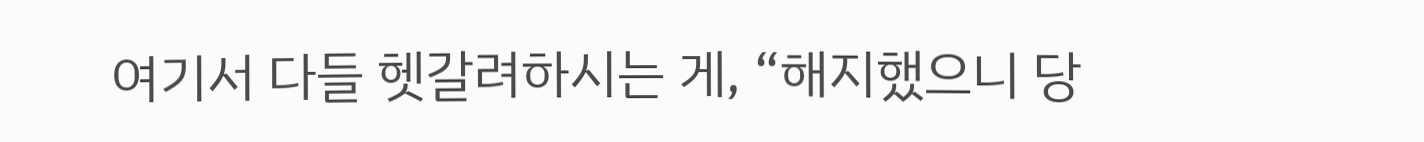여기서 다들 헷갈려하시는 게, “해지했으니 당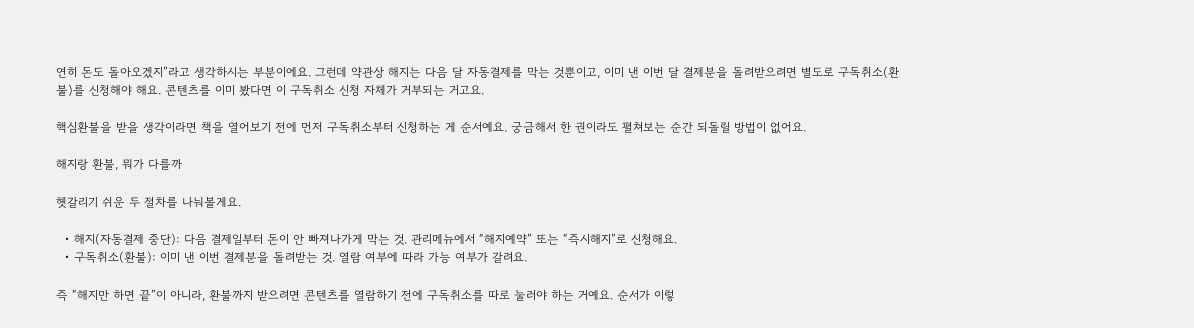연히 돈도 돌아오겠지”라고 생각하시는 부분이에요. 그런데 약관상 해지는 다음 달 자동결제를 막는 것뿐이고, 이미 낸 이번 달 결제분을 돌려받으려면 별도로 구독취소(환불)를 신청해야 해요. 콘텐츠를 이미 봤다면 이 구독취소 신청 자체가 거부되는 거고요.

핵심환불을 받을 생각이라면 책을 열어보기 전에 먼저 구독취소부터 신청하는 게 순서예요. 궁금해서 한 권이라도 펼쳐보는 순간 되돌릴 방법이 없어요.

해지랑 환불, 뭐가 다를까

헷갈리기 쉬운 두 절차를 나눠볼게요.

  • 해지(자동결제 중단): 다음 결제일부터 돈이 안 빠져나가게 막는 것. 관리메뉴에서 “해지예약” 또는 “즉시해지”로 신청해요.
  • 구독취소(환불): 이미 낸 이번 결제분을 돌려받는 것. 열람 여부에 따라 가능 여부가 갈려요.

즉 “해지만 하면 끝”이 아니라, 환불까지 받으려면 콘텐츠를 열람하기 전에 구독취소를 따로 눌러야 하는 거예요. 순서가 이렇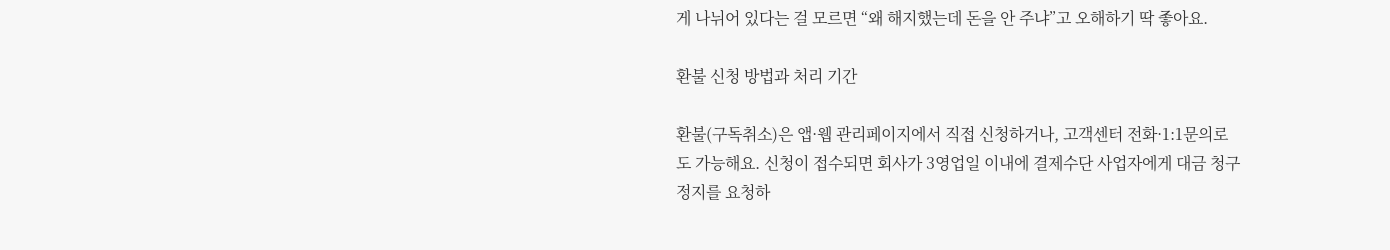게 나뉘어 있다는 걸 모르면 “왜 해지했는데 돈을 안 주냐”고 오해하기 딱 좋아요.

환불 신청 방법과 처리 기간

환불(구독취소)은 앱·웹 관리페이지에서 직접 신청하거나, 고객센터 전화·1:1문의로도 가능해요. 신청이 접수되면 회사가 3영업일 이내에 결제수단 사업자에게 대금 청구 정지를 요청하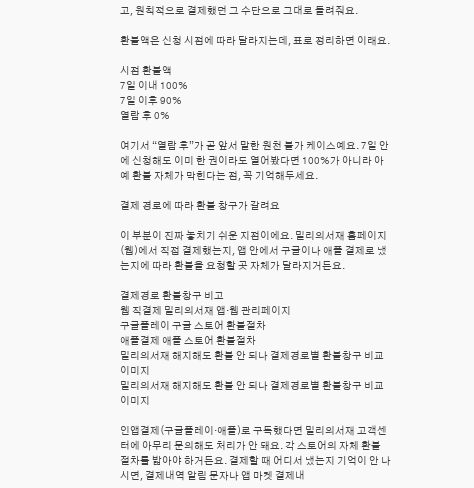고, 원칙적으로 결제했던 그 수단으로 그대로 돌려줘요.

환불액은 신청 시점에 따라 달라지는데, 표로 정리하면 이래요.

시점 환불액
7일 이내 100%
7일 이후 90%
열람 후 0%

여기서 “열람 후”가 곧 앞서 말한 원천 불가 케이스예요. 7일 안에 신청해도 이미 한 권이라도 열어봤다면 100%가 아니라 아예 환불 자체가 막힌다는 점, 꼭 기억해두세요.

결제 경로에 따라 환불 창구가 갈려요

이 부분이 진짜 놓치기 쉬운 지점이에요. 밀리의서재 홈페이지(웹)에서 직접 결제했는지, 앱 안에서 구글이나 애플 결제로 냈는지에 따라 환불을 요청할 곳 자체가 달라지거든요.

결제경로 환불창구 비고
웹 직결제 밀리의서재 앱·웹 관리페이지
구글플레이 구글 스토어 환불절차
애플결제 애플 스토어 환불절차
밀리의서재 해지해도 환불 안 되나 결제경로별 환불창구 비교 이미지
밀리의서재 해지해도 환불 안 되나 결제경로별 환불창구 비교 이미지

인앱결제(구글플레이·애플)로 구독했다면 밀리의서재 고객센터에 아무리 문의해도 처리가 안 돼요. 각 스토어의 자체 환불 절차를 밟아야 하거든요. 결제할 때 어디서 냈는지 기억이 안 나시면, 결제내역 알림 문자나 앱 마켓 결제내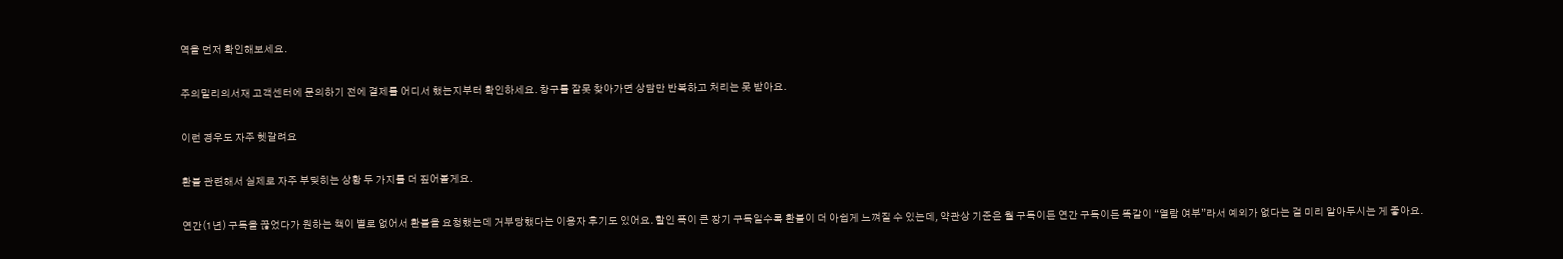역을 먼저 확인해보세요.

주의밀리의서재 고객센터에 문의하기 전에 결제를 어디서 했는지부터 확인하세요. 창구를 잘못 찾아가면 상담만 반복하고 처리는 못 받아요.

이런 경우도 자주 헷갈려요

환불 관련해서 실제로 자주 부딪히는 상황 두 가지를 더 짚어볼게요.

연간(1년) 구독을 끊었다가 원하는 책이 별로 없어서 환불을 요청했는데 거부당했다는 이용자 후기도 있어요. 할인 폭이 큰 장기 구독일수록 환불이 더 아쉽게 느껴질 수 있는데, 약관상 기준은 월 구독이든 연간 구독이든 똑같이 “열람 여부”라서 예외가 없다는 걸 미리 알아두시는 게 좋아요.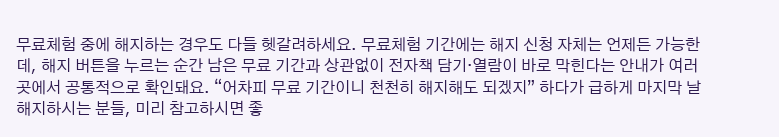무료체험 중에 해지하는 경우도 다들 헷갈려하세요. 무료체험 기간에는 해지 신청 자체는 언제든 가능한데, 해지 버튼을 누르는 순간 남은 무료 기간과 상관없이 전자책 담기·열람이 바로 막힌다는 안내가 여러 곳에서 공통적으로 확인돼요. “어차피 무료 기간이니 천천히 해지해도 되겠지” 하다가 급하게 마지막 날 해지하시는 분들, 미리 참고하시면 좋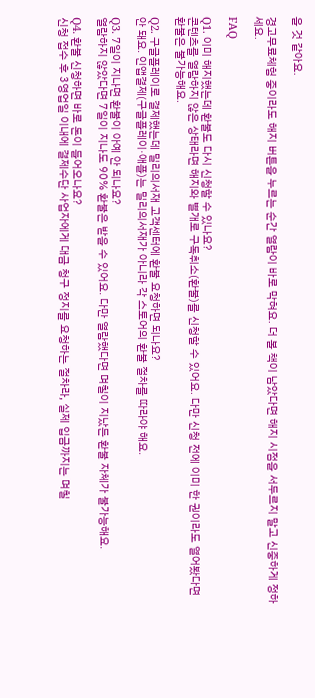을 것 같아요.

경고무료체험 중이라도 해지 버튼을 누르는 순간 열람이 바로 막혀요. 더 볼 책이 남았다면 해지 시점을 서두르지 말고 신중하게 정하세요.

FAQ

Q1. 이미 해지했는데 환불도 다시 신청할 수 있나요?
콘텐츠를 열람하지 않은 상태라면 해지와 별개로 구독취소(환불)를 신청할 수 있어요. 다만 신청 전에 이미 한 권이라도 열어봤다면 환불은 불가능해요.

Q2. 구글플레이로 결제했는데 밀리의서재 고객센터에 환불 요청하면 되나요?
안 돼요. 인앱결제(구글플레이·애플)는 밀리의서재가 아니라 각 스토어의 환불 절차를 따라야 해요.

Q3. 7일이 지나면 환불이 아예 안 되나요?
열람하지 않았다면 7일이 지나도 90% 환불은 받을 수 있어요. 다만 열람했다면 며칠이 지났든 환불 자체가 불가능해요.

Q4. 환불 신청하면 바로 돈이 들어오나요?
신청 접수 후 3영업일 이내에 결제수단 사업자에게 대금 청구 정지를 요청하는 절차라, 실제 입금까지는 며칠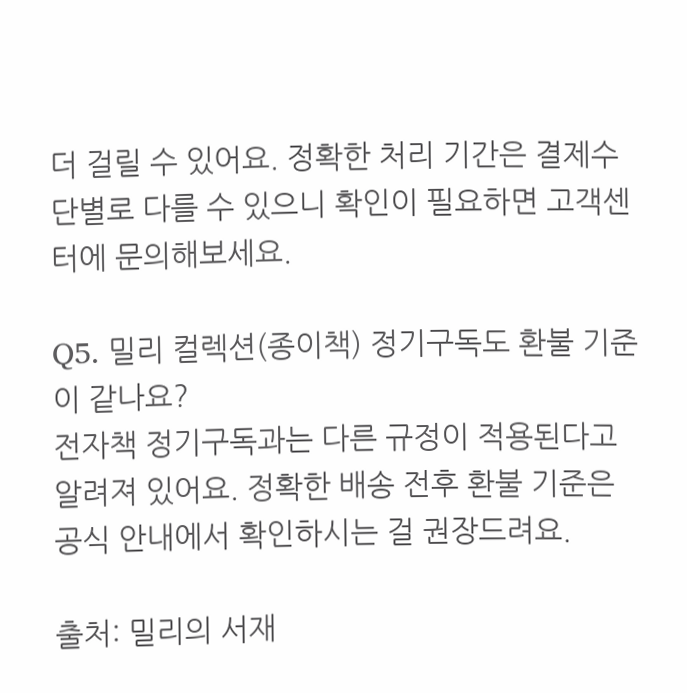더 걸릴 수 있어요. 정확한 처리 기간은 결제수단별로 다를 수 있으니 확인이 필요하면 고객센터에 문의해보세요.

Q5. 밀리 컬렉션(종이책) 정기구독도 환불 기준이 같나요?
전자책 정기구독과는 다른 규정이 적용된다고 알려져 있어요. 정확한 배송 전후 환불 기준은 공식 안내에서 확인하시는 걸 권장드려요.

출처: 밀리의 서재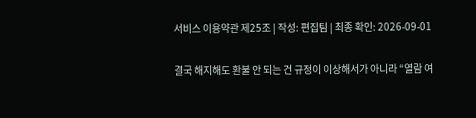서비스 이용약관 제25조 | 작성: 편집팀 | 최종 확인: 2026-09-01

결국 해지해도 환불 안 되는 건 규정이 이상해서가 아니라 “열람 여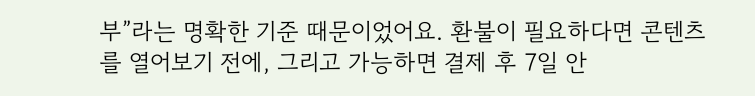부”라는 명확한 기준 때문이었어요. 환불이 필요하다면 콘텐츠를 열어보기 전에, 그리고 가능하면 결제 후 7일 안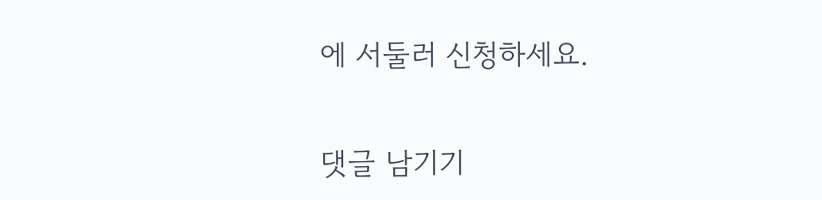에 서둘러 신청하세요.

댓글 남기기